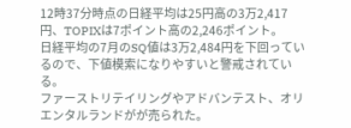12時37分時点の日経平均は25円高の3万2,417円、TOPIXは7ポイント高の2,246ポイント。
日経平均の7月のSQ値は3万2,484円を下回っているので、下値模索になりやすいと警戒されている。
ファーストリテイリングやアドバンテスト、オリエンタルランドがが売られた。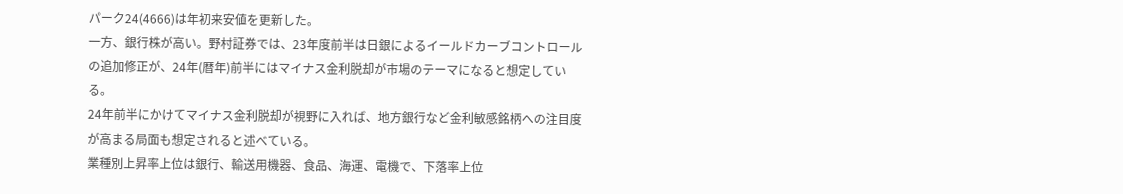パーク24(4666)は年初来安値を更新した。
一方、銀行株が高い。野村証券では、23年度前半は日銀によるイールドカーブコントロールの追加修正が、24年(暦年)前半にはマイナス金利脱却が市場のテーマになると想定している。
24年前半にかけてマイナス金利脱却が視野に入れば、地方銀行など金利敏感銘柄への注目度が高まる局面も想定されると述べている。
業種別上昇率上位は銀行、輸送用機器、食品、海運、電機で、下落率上位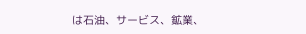は石油、サービス、鉱業、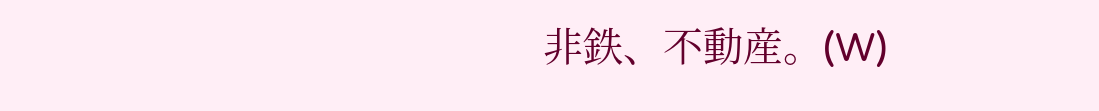非鉄、不動産。(W)